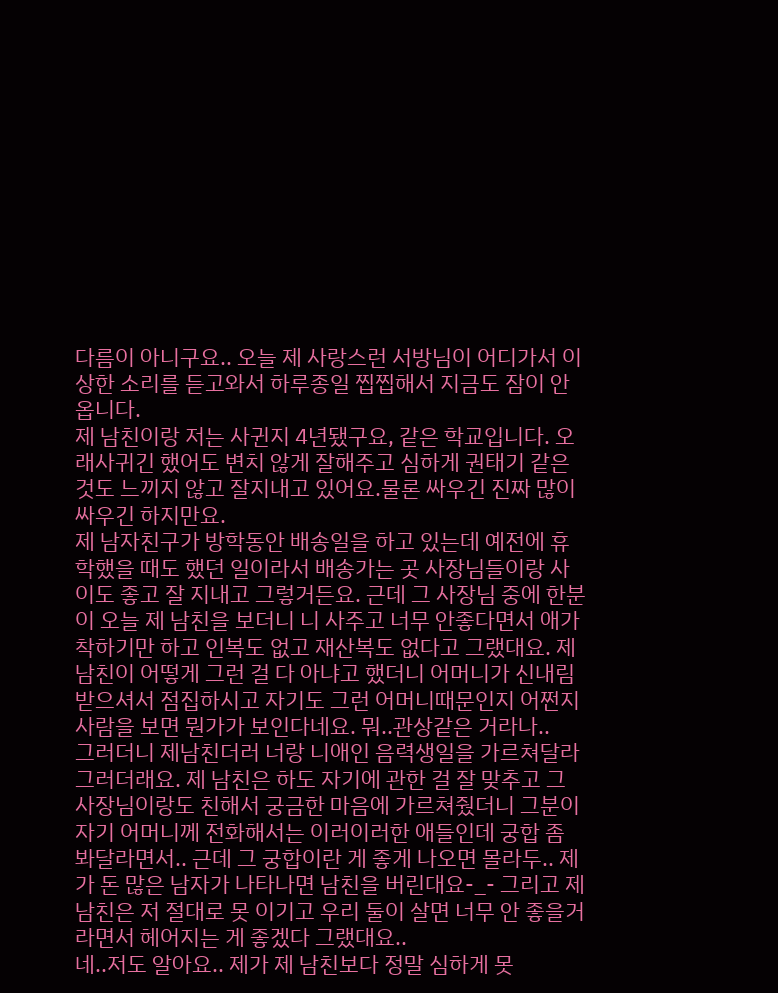다름이 아니구요.. 오늘 제 사랑스런 서방님이 어디가서 이상한 소리를 듣고와서 하루종일 찝찝해서 지금도 잠이 안옵니다.
제 남친이랑 저는 사귄지 4년됐구요, 같은 학교입니다. 오래사귀긴 했어도 변치 않게 잘해주고 심하게 권태기 같은것도 느끼지 않고 잘지내고 있어요.물론 싸우긴 진짜 많이 싸우긴 하지만요.
제 남자친구가 방학동안 배송일을 하고 있는데 예전에 휴학했을 때도 했던 일이라서 배송가는 곳 사장님들이랑 사이도 좋고 잘 지내고 그렇거든요. 근데 그 사장님 중에 한분이 오늘 제 남친을 보더니 니 사주고 너무 안좋다면서 애가 착하기만 하고 인복도 없고 재산복도 없다고 그랬대요. 제 남친이 어떻게 그런 걸 다 아냐고 했더니 어머니가 신내림 받으셔서 점집하시고 자기도 그런 어머니때문인지 어쩐지 사람을 보면 뭔가가 보인다네요. 뭐..관상같은 거라나..
그러더니 제남친더러 너랑 니애인 음력생일을 가르쳐달라 그러더래요. 제 남친은 하도 자기에 관한 걸 잘 맞추고 그 사장님이랑도 친해서 궁금한 마음에 가르쳐줬더니 그분이 자기 어머니께 전화해서는 이러이러한 애들인데 궁합 좀 봐달라면서.. 근데 그 궁합이란 게 좋게 나오면 몰라두.. 제가 돈 많은 남자가 나타나면 남친을 버린대요-_- 그리고 제 남친은 저 절대로 못 이기고 우리 둘이 살면 너무 안 좋을거라면서 헤어지는 게 좋겠다 그랬대요..
네..저도 알아요.. 제가 제 남친보다 정말 심하게 못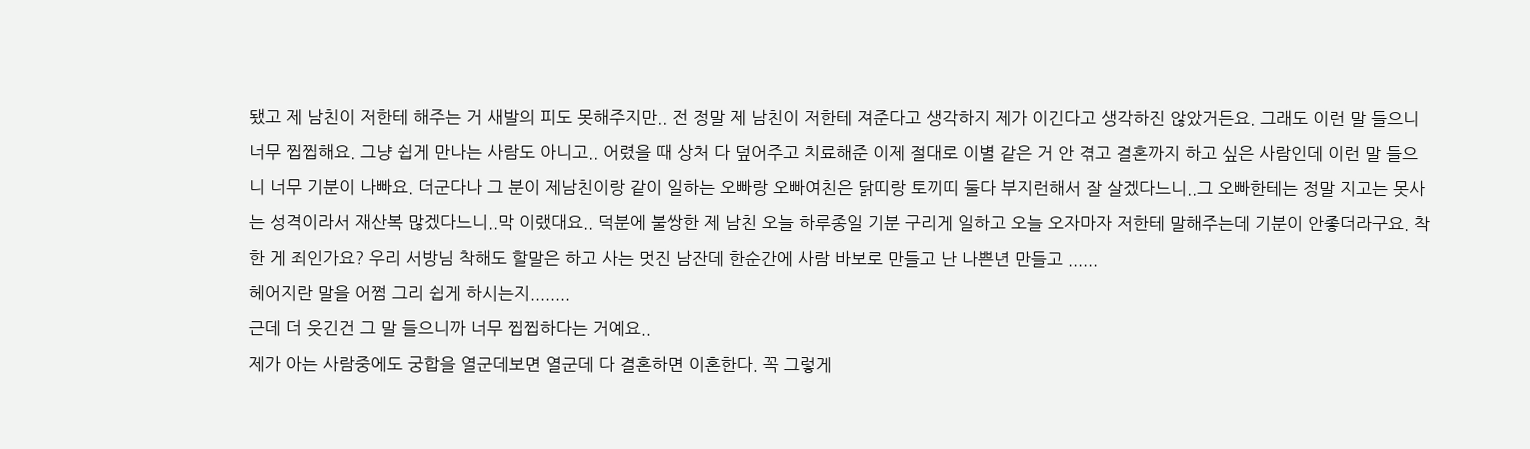됐고 제 남친이 저한테 해주는 거 새발의 피도 못해주지만.. 전 정말 제 남친이 저한테 져준다고 생각하지 제가 이긴다고 생각하진 않았거든요. 그래도 이런 말 들으니 너무 찝찝해요. 그냥 쉽게 만나는 사람도 아니고.. 어렸을 때 상처 다 덮어주고 치료해준 이제 절대로 이별 같은 거 안 겪고 결혼까지 하고 싶은 사람인데 이런 말 들으니 너무 기분이 나빠요. 더군다나 그 분이 제남친이랑 같이 일하는 오빠랑 오빠여친은 닭띠랑 토끼띠 둘다 부지런해서 잘 살겠다느니..그 오빠한테는 정말 지고는 못사는 성격이라서 재산복 많겠다느니..막 이랬대요.. 덕분에 불쌍한 제 남친 오늘 하루종일 기분 구리게 일하고 오늘 오자마자 저한테 말해주는데 기분이 안좋더라구요. 착한 게 죄인가요? 우리 서방님 착해도 할말은 하고 사는 멋진 남잔데 한순간에 사람 바보로 만들고 난 나쁜년 만들고 ......
헤어지란 말을 어쩜 그리 쉽게 하시는지........
근데 더 웃긴건 그 말 들으니까 너무 찝찝하다는 거예요..
제가 아는 사람중에도 궁합을 열군데보면 열군데 다 결혼하면 이혼한다. 꼭 그렇게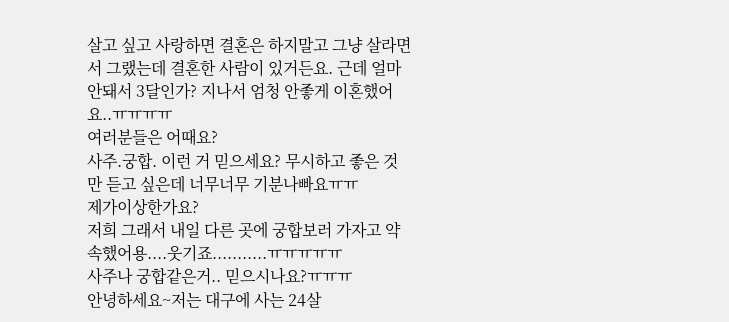살고 싶고 사랑하면 결혼은 하지말고 그냥 살라면서 그랬는데 결혼한 사람이 있거든요. 근데 얼마안돼서 3달인가? 지나서 엄청 안좋게 이혼했어요..ㅠㅠㅠㅠ
여러분들은 어때요?
사주.궁합. 이런 거 믿으세요? 무시하고 좋은 것만 듣고 싶은데 너무너무 기분나빠요ㅠㅠ
제가이상한가요?
저희 그래서 내일 다른 곳에 궁합보러 가자고 약속했어용....웃기죠...........ㅠㅠㅠㅠㅠ
사주나 궁합같은거.. 믿으시나요?ㅠㅠㅠ
안녕하세요~저는 대구에 사는 24살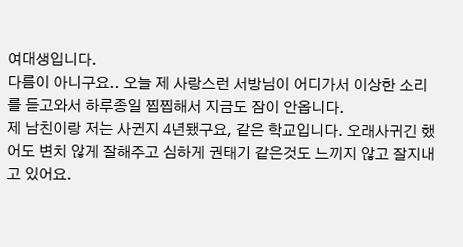여대생입니다.
다름이 아니구요.. 오늘 제 사랑스런 서방님이 어디가서 이상한 소리를 듣고와서 하루종일 찝찝해서 지금도 잠이 안옵니다.
제 남친이랑 저는 사귄지 4년됐구요, 같은 학교입니다. 오래사귀긴 했어도 변치 않게 잘해주고 심하게 권태기 같은것도 느끼지 않고 잘지내고 있어요.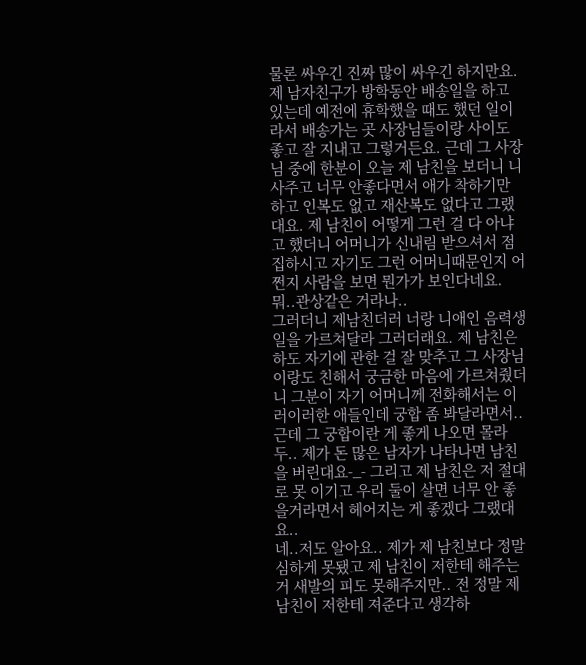물론 싸우긴 진짜 많이 싸우긴 하지만요.
제 남자친구가 방학동안 배송일을 하고 있는데 예전에 휴학했을 때도 했던 일이라서 배송가는 곳 사장님들이랑 사이도 좋고 잘 지내고 그렇거든요. 근데 그 사장님 중에 한분이 오늘 제 남친을 보더니 니 사주고 너무 안좋다면서 애가 착하기만 하고 인복도 없고 재산복도 없다고 그랬대요. 제 남친이 어떻게 그런 걸 다 아냐고 했더니 어머니가 신내림 받으셔서 점집하시고 자기도 그런 어머니때문인지 어쩐지 사람을 보면 뭔가가 보인다네요. 뭐..관상같은 거라나..
그러더니 제남친더러 너랑 니애인 음력생일을 가르쳐달라 그러더래요. 제 남친은 하도 자기에 관한 걸 잘 맞추고 그 사장님이랑도 친해서 궁금한 마음에 가르쳐줬더니 그분이 자기 어머니께 전화해서는 이러이러한 애들인데 궁합 좀 봐달라면서.. 근데 그 궁합이란 게 좋게 나오면 몰라두.. 제가 돈 많은 남자가 나타나면 남친을 버린대요-_- 그리고 제 남친은 저 절대로 못 이기고 우리 둘이 살면 너무 안 좋을거라면서 헤어지는 게 좋겠다 그랬대요..
네..저도 알아요.. 제가 제 남친보다 정말 심하게 못됐고 제 남친이 저한테 해주는 거 새발의 피도 못해주지만.. 전 정말 제 남친이 저한테 져준다고 생각하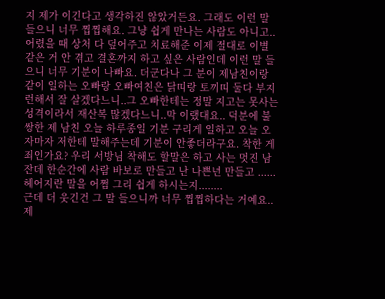지 제가 이긴다고 생각하진 않았거든요. 그래도 이런 말 들으니 너무 찝찝해요. 그냥 쉽게 만나는 사람도 아니고.. 어렸을 때 상처 다 덮어주고 치료해준 이제 절대로 이별 같은 거 안 겪고 결혼까지 하고 싶은 사람인데 이런 말 들으니 너무 기분이 나빠요. 더군다나 그 분이 제남친이랑 같이 일하는 오빠랑 오빠여친은 닭띠랑 토끼띠 둘다 부지런해서 잘 살겠다느니..그 오빠한테는 정말 지고는 못사는 성격이라서 재산복 많겠다느니..막 이랬대요.. 덕분에 불쌍한 제 남친 오늘 하루종일 기분 구리게 일하고 오늘 오자마자 저한테 말해주는데 기분이 안좋더라구요. 착한 게 죄인가요? 우리 서방님 착해도 할말은 하고 사는 멋진 남잔데 한순간에 사람 바보로 만들고 난 나쁜년 만들고 ......
헤어지란 말을 어쩜 그리 쉽게 하시는지........
근데 더 웃긴건 그 말 들으니까 너무 찝찝하다는 거예요..
제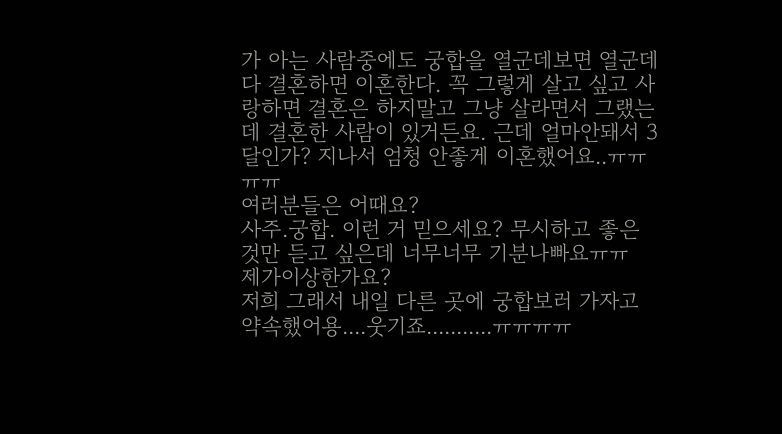가 아는 사람중에도 궁합을 열군데보면 열군데 다 결혼하면 이혼한다. 꼭 그렇게 살고 싶고 사랑하면 결혼은 하지말고 그냥 살라면서 그랬는데 결혼한 사람이 있거든요. 근데 얼마안돼서 3달인가? 지나서 엄청 안좋게 이혼했어요..ㅠㅠㅠㅠ
여러분들은 어때요?
사주.궁합. 이런 거 믿으세요? 무시하고 좋은 것만 듣고 싶은데 너무너무 기분나빠요ㅠㅠ
제가이상한가요?
저희 그래서 내일 다른 곳에 궁합보러 가자고 약속했어용....웃기죠...........ㅠㅠㅠㅠ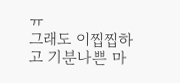ㅠ
그래도 이찝찝하고 기분나쁜 마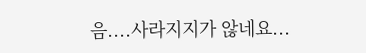음....사라지지가 않네요...